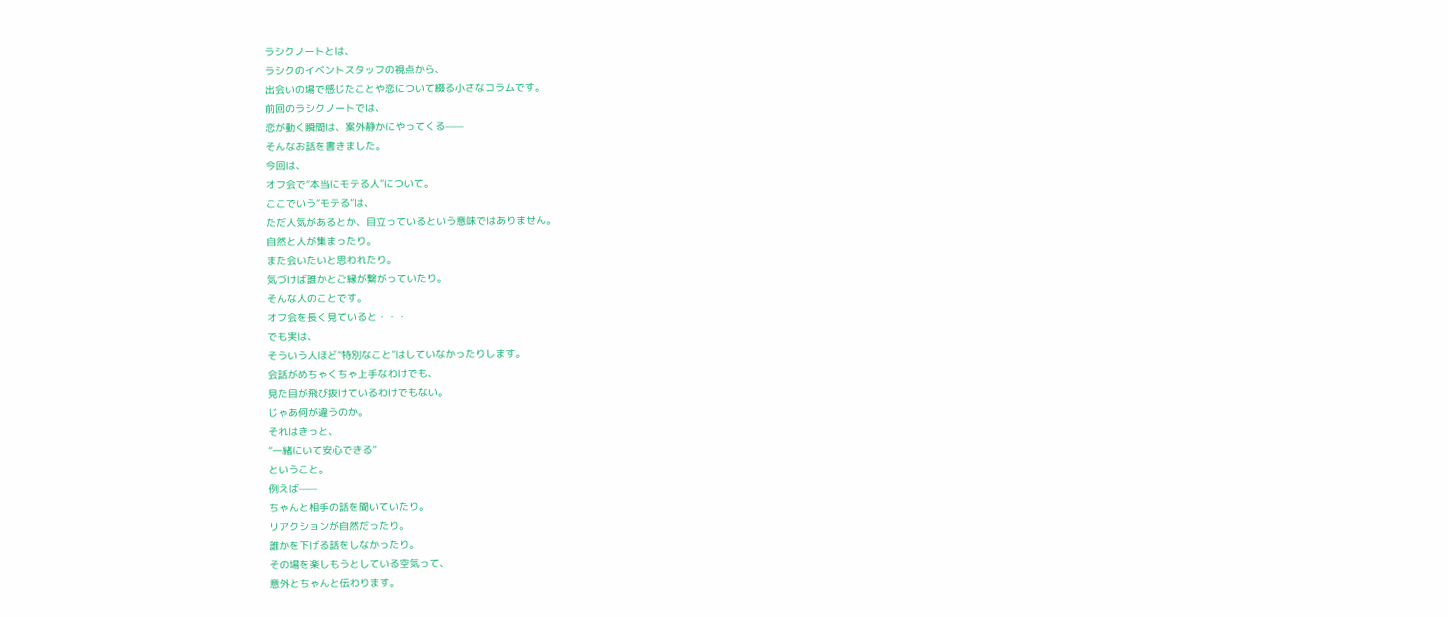ラシクノートとは、
ラシクのイベントスタッフの視点から、
出会いの場で感じたことや恋について綴る小さなコラムです。
前回のラシクノートでは、
恋が動く瞬間は、案外静かにやってくる——
そんなお話を書きました。
今回は、
オフ会で“本当にモテる人”について。
ここでいう“モテる”は、
ただ人気があるとか、目立っているという意味ではありません。
自然と人が集まったり。
また会いたいと思われたり。
気づけば誰かとご縁が繋がっていたり。
そんな人のことです。
オフ会を長く見ていると・・・
でも実は、
そういう人ほど“特別なこと”はしていなかったりします。
会話がめちゃくちゃ上手なわけでも、
見た目が飛び抜けているわけでもない。
じゃあ何が違うのか。
それはきっと、
“一緒にいて安心できる”
ということ。
例えば——
ちゃんと相手の話を聞いていたり。
リアクションが自然だったり。
誰かを下げる話をしなかったり。
その場を楽しもうとしている空気って、
意外とちゃんと伝わります。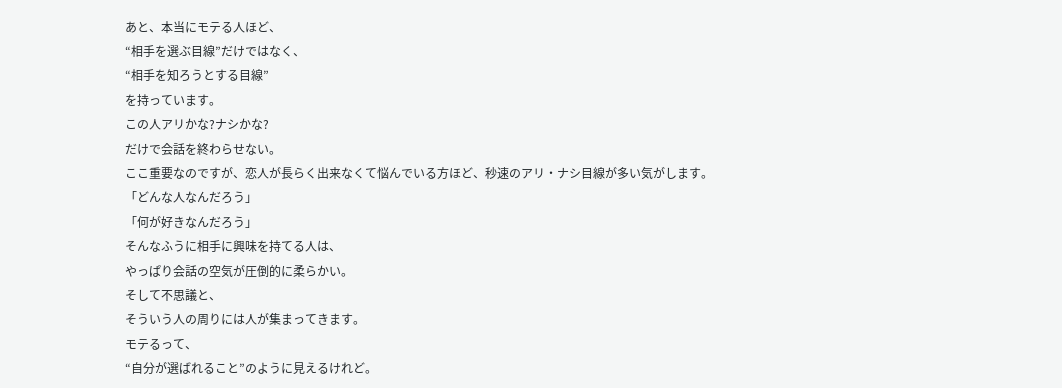あと、本当にモテる人ほど、
“相手を選ぶ目線”だけではなく、
“相手を知ろうとする目線”
を持っています。
この人アリかな?ナシかな?
だけで会話を終わらせない。
ここ重要なのですが、恋人が長らく出来なくて悩んでいる方ほど、秒速のアリ・ナシ目線が多い気がします。
「どんな人なんだろう」
「何が好きなんだろう」
そんなふうに相手に興味を持てる人は、
やっぱり会話の空気が圧倒的に柔らかい。
そして不思議と、
そういう人の周りには人が集まってきます。
モテるって、
“自分が選ばれること”のように見えるけれど。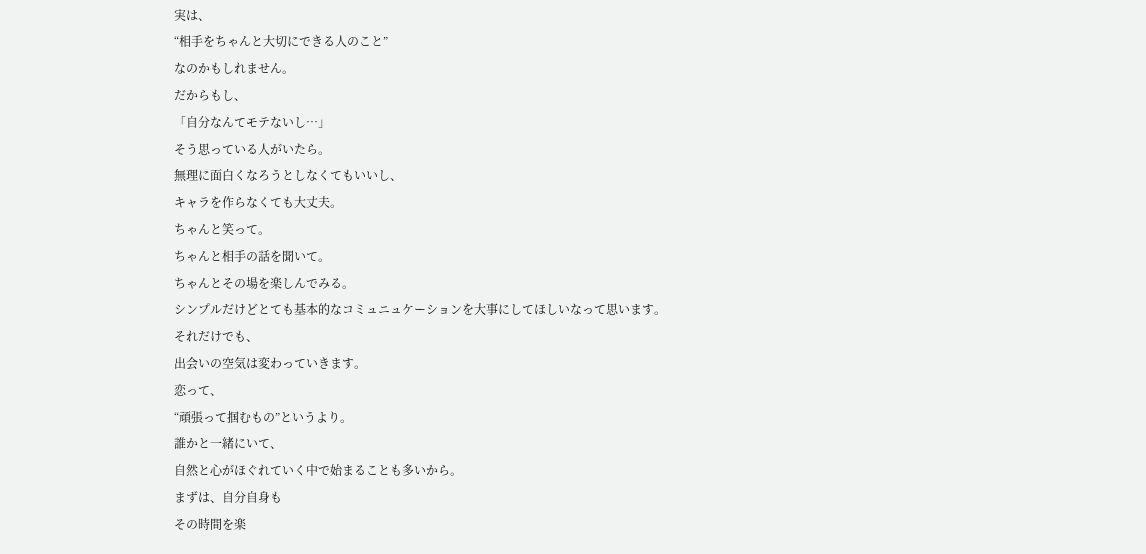実は、
“相手をちゃんと大切にできる人のこと”
なのかもしれません。
だからもし、
「自分なんてモテないし…」
そう思っている人がいたら。
無理に面白くなろうとしなくてもいいし、
キャラを作らなくても大丈夫。
ちゃんと笑って。
ちゃんと相手の話を聞いて。
ちゃんとその場を楽しんでみる。
シンプルだけどとても基本的なコミュニュケーションを大事にしてほしいなって思います。
それだけでも、
出会いの空気は変わっていきます。
恋って、
“頑張って掴むもの”というより。
誰かと一緒にいて、
自然と心がほぐれていく中で始まることも多いから。
まずは、自分自身も
その時間を楽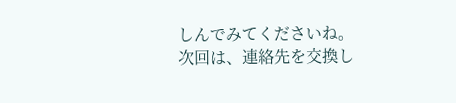しんでみてくださいね。
次回は、連絡先を交換し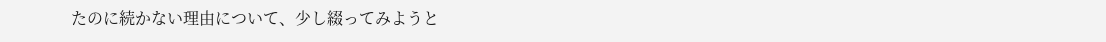たのに続かない理由について、少し綴ってみようと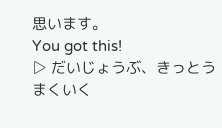思います。
You got this!
▷ だいじょうぶ、きっとうまくいく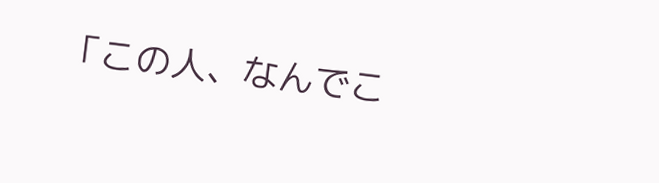「この人、なんでこ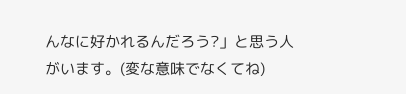んなに好かれるんだろう?」と思う人がいます。(変な意味でなくてね)